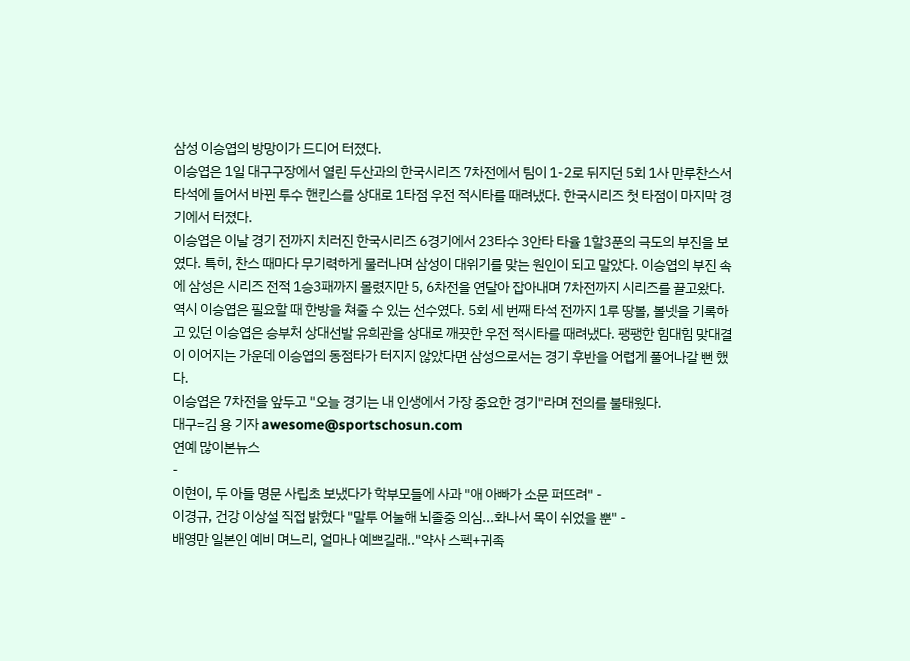삼성 이승엽의 방망이가 드디어 터졌다.
이승엽은 1일 대구구장에서 열린 두산과의 한국시리즈 7차전에서 팀이 1-2로 뒤지던 5회 1사 만루찬스서 타석에 들어서 바뀐 투수 핸킨스를 상대로 1타점 우전 적시타를 때려냈다. 한국시리즈 첫 타점이 마지막 경기에서 터졌다.
이승엽은 이날 경기 전까지 치러진 한국시리즈 6경기에서 23타수 3안타 타율 1할3푼의 극도의 부진을 보였다. 특히, 찬스 때마다 무기력하게 물러나며 삼성이 대위기를 맞는 원인이 되고 말았다. 이승엽의 부진 속에 삼성은 시리즈 전적 1승3패까지 몰렸지만 5, 6차전을 연달아 잡아내며 7차전까지 시리즈를 끌고왔다.
역시 이승엽은 필요할 때 한방을 쳐줄 수 있는 선수였다. 5회 세 번째 타석 전까지 1루 땅볼, 볼넷을 기록하고 있던 이승엽은 승부처 상대선발 유희관을 상대로 깨끗한 우전 적시타를 때려냈다. 팽팽한 힘대힘 맞대결이 이어지는 가운데 이승엽의 동점타가 터지지 않았다면 삼성으로서는 경기 후반을 어렵게 풀어나갈 뻔 했다.
이승엽은 7차전을 앞두고 "오늘 경기는 내 인생에서 가장 중요한 경기"라며 전의를 불태웠다.
대구=김 용 기자 awesome@sportschosun.com
연예 많이본뉴스
-
이현이, 두 아들 명문 사립초 보냈다가 학부모들에 사과 "애 아빠가 소문 퍼뜨려" -
이경규, 건강 이상설 직접 밝혔다 "말투 어눌해 뇌졸중 의심...화나서 목이 쉬었을 뿐" -
배영만 일본인 예비 며느리, 얼마나 예쁘길래.."약사 스펙+귀족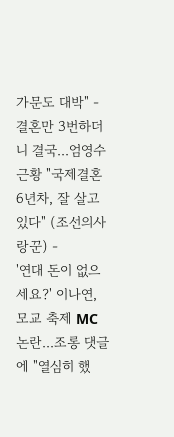가문도 대박" -
결혼만 3번하더니 결국...엄영수 근황 "국제결혼 6년차, 잘 살고 있다" (조선의사랑꾼) -
'연대 돈이 없으세요?' 이나연, 모교 축제 MC 논란...조롱 댓글에 "열심히 했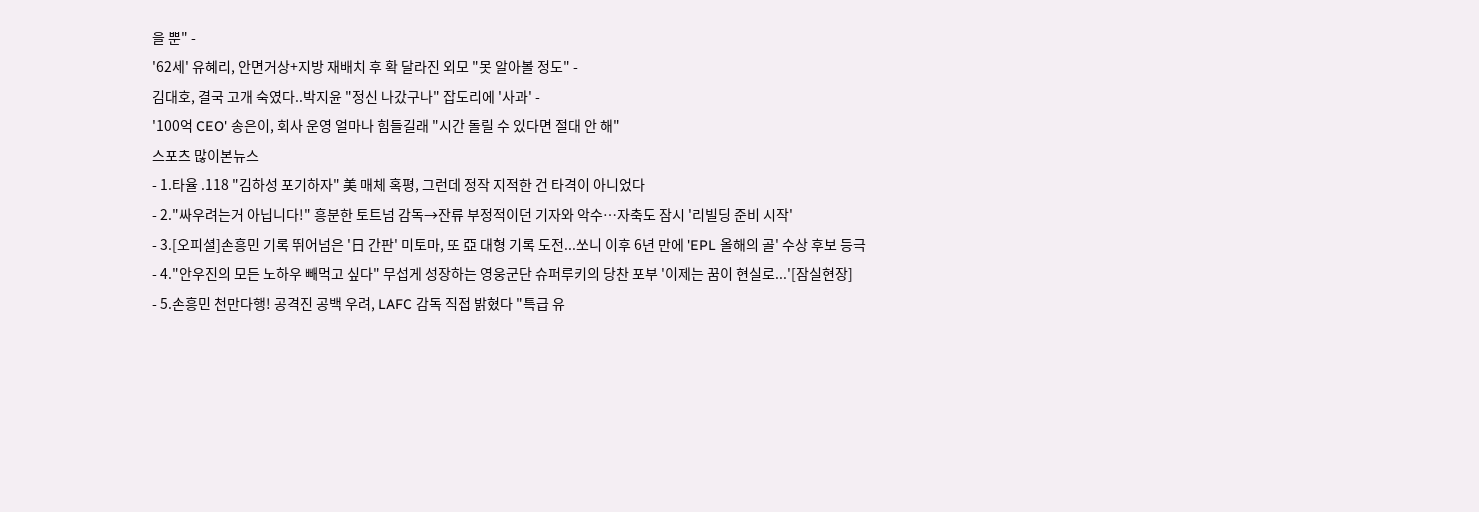을 뿐" -
'62세' 유혜리, 안면거상+지방 재배치 후 확 달라진 외모 "못 알아볼 정도" -
김대호, 결국 고개 숙였다..박지윤 "정신 나갔구나" 잡도리에 '사과' -
'100억 CEO' 송은이, 회사 운영 얼마나 힘들길래 "시간 돌릴 수 있다면 절대 안 해"
스포츠 많이본뉴스
- 1.타율 .118 "김하성 포기하자" 美 매체 혹평, 그런데 정작 지적한 건 타격이 아니었다
- 2."싸우려는거 아닙니다!" 흥분한 토트넘 감독→잔류 부정적이던 기자와 악수…자축도 잠시 '리빌딩 준비 시작'
- 3.[오피셜]손흥민 기록 뛰어넘은 '日 간판' 미토마, 또 亞 대형 기록 도전...쏘니 이후 6년 만에 'EPL 올해의 골' 수상 후보 등극
- 4."안우진의 모든 노하우 빼먹고 싶다" 무섭게 성장하는 영웅군단 슈퍼루키의 당찬 포부 '이제는 꿈이 현실로...'[잠실현장]
- 5.손흥민 천만다행! 공격진 공백 우려, LAFC 감독 직접 밝혔다 "특급 유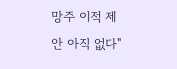망주 이적 제안 아직 없다"